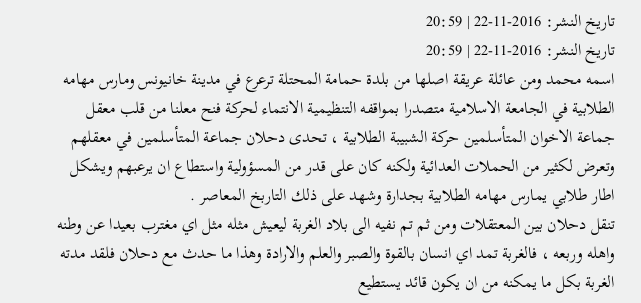تاريخ النشر: 2016-11-22 | 20:59
تاريخ النشر: 2016-11-22 | 20:59
اسمه محمد ومن عائلة عريقة اصلها من بلدة حمامة المحتلة ترعرع في مدينة خانيونس ومارس مهامه الطلابية في الجامعة الاسلامية متصدرا بمواقفه التنظيمية الانتماء لحركة فنح معلنا من قلب معقل جماعة الاخوان المتأسلمين حركة الشبيبة الطلابية ، تحدى دحلان جماعة المتأسلمين في معقلهم وتعرض لكثير من الحملات العدائية ولكنه كان على قدر من المسؤولية واستطاع ان يرعبهم ويشكل اطار طلابي يمارس مهامه الطلابية بجدارة وشهد على ذلك التاربخ المعاصر .
تنقل دحلان بين المعتقلات ومن ثم تم نفيه الى بلاد الغربة ليعيش مثله مثل اي مغترب بعيدا عن وطنه واهله وربعه ، فالغربة تمد اي انسان بالقوة والصبر والعلم والارادة وهذا ما حدث مع دحلان فلقد مدته الغربة بكل ما يمكنه من ان يكون قائد يستطيع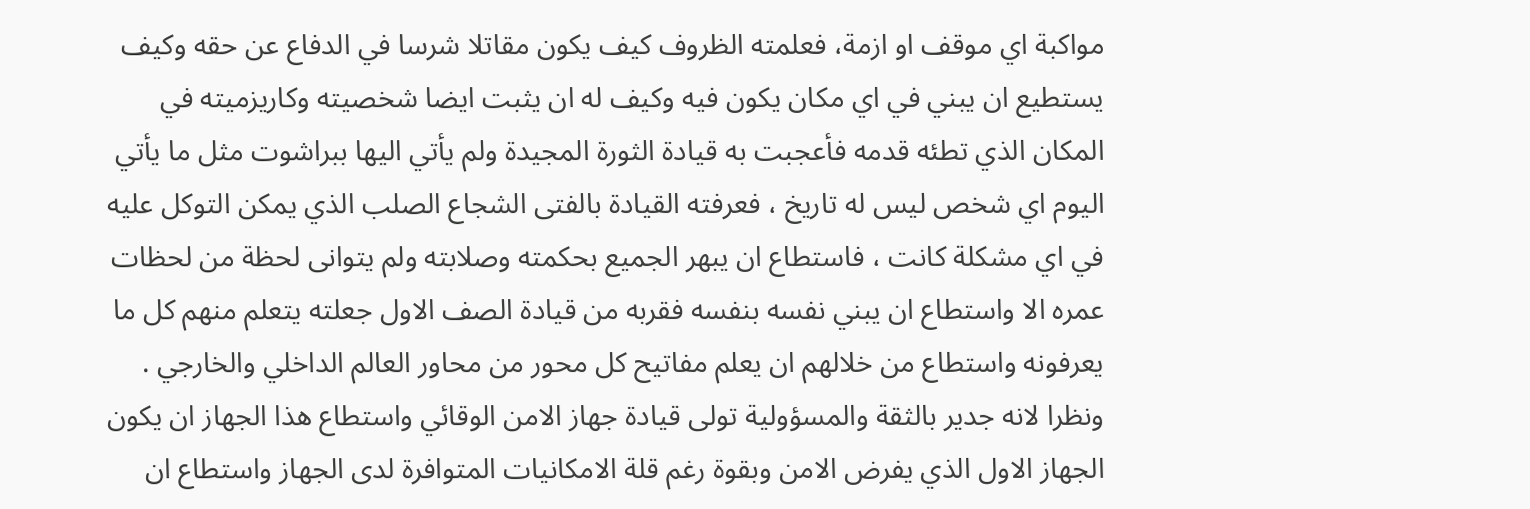مواكبة اي موقف او ازمة، فعلمته الظروف كيف يكون مقاتلا شرسا في الدفاع عن حقه وكيف يستطيع ان يبني في اي مكان يكون فيه وكيف له ان يثبت ايضا شخصيته وكاريزميته في المكان الذي تطئه قدمه فأعجبت به قيادة الثورة المجيدة ولم يأتي اليها ببراشوت مثل ما يأتي اليوم اي شخص ليس له تاريخ ، فعرفته القيادة بالفتى الشجاع الصلب الذي يمكن التوكل عليه في اي مشكلة كانت ، فاستطاع ان يبهر الجميع بحكمته وصلابته ولم يتوانى لحظة من لحظات عمره الا واستطاع ان يبني نفسه بنفسه فقربه من قيادة الصف الاول جعلته يتعلم منهم كل ما يعرفونه واستطاع من خلالهم ان يعلم مفاتيح كل محور من محاور العالم الداخلي والخارجي .
ونظرا لانه جدير بالثقة والمسؤولية تولى قيادة جهاز الامن الوقائي واستطاع هذا الجهاز ان يكون الجهاز الاول الذي يفرض الامن وبقوة رغم قلة الامكانيات المتوافرة لدى الجهاز واستطاع ان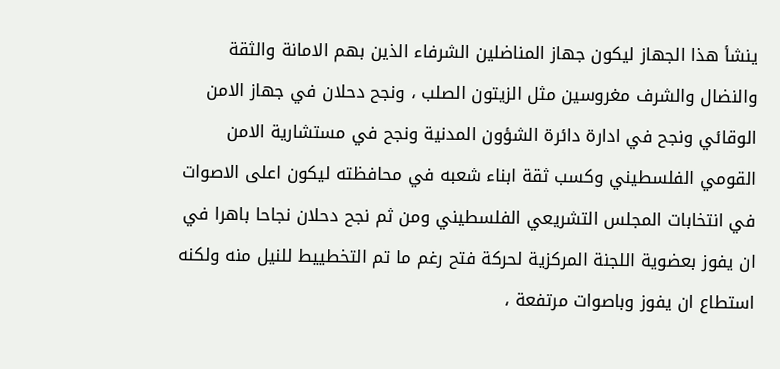ينشأ هذا الجهاز ليكون جهاز المناضلين الشرفاء الذين بهم الامانة والثقة والنضال والشرف مغروسين مثل الزيتون الصلب ، ونجح دحلان في جهاز الامن الوقائي ونجح في ادارة دائرة الشؤون المدنية ونجح في مستشارية الامن القومي الفلسطيني وكسب ثقة ابناء شعبه في محافظته ليكون اعلى الاصوات في انتخابات المجلس التشريعي الفلسطيني ومن ثم نجح دحلان نجاحا باهرا في ان يفوز بعضوية اللجنة المركزية لحركة فتح رغم ما تم التخطييط للنيل منه ولكنه استطاع ان يفوز وباصوات مرتفعة ،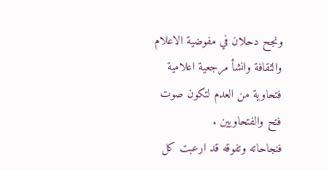ونجح دحلان في مفوضية الاعلام والثقافة وانشأ مرجعية اعلامية فتحاوية من العدم لتكون صوت فتح والفتحاويين .
فنجاحاته وتفوقه قد ارعبت كل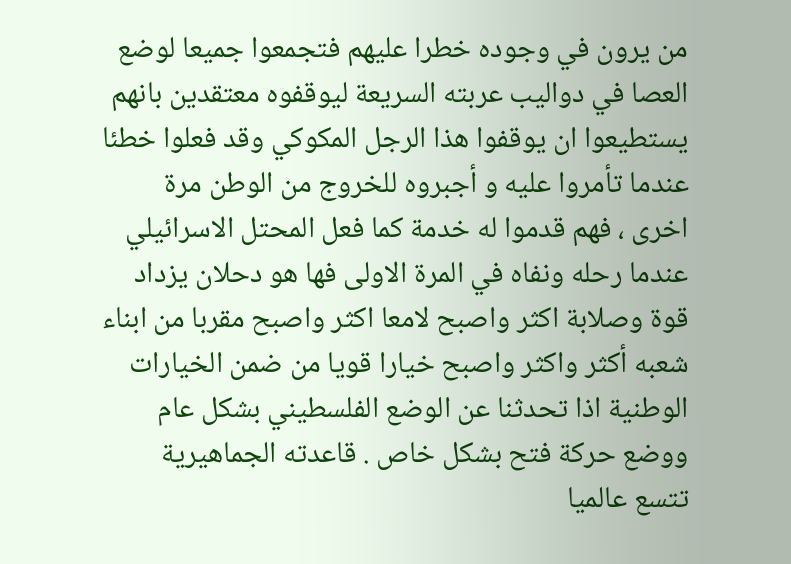من يرون في وجوده خطرا عليهم فتجمعوا جميعا لوضع العصا في دواليب عربته السريعة ليوقفوه معتقدين بانهم يستطيعوا ان يوقفوا هذا الرجل المكوكي وقد فعلوا خطئا عندما تأمروا عليه و أجبروه للخروج من الوطن مرة اخرى ، فهم قدموا له خدمة كما فعل المحتل الاسرائيلي عندما رحله ونفاه في المرة الاولى فها هو دحلان يزداد قوة وصلابة اكثر واصبح لامعا اكثر واصبح مقربا من ابناء شعبه أكثر واكثر واصبح خيارا قويا من ضمن الخيارات الوطنية اذا تحدثنا عن الوضع الفلسطيني بشكل عام ووضع حركة فتح بشكل خاص . قاعدته الجماهيرية تتسع عالميا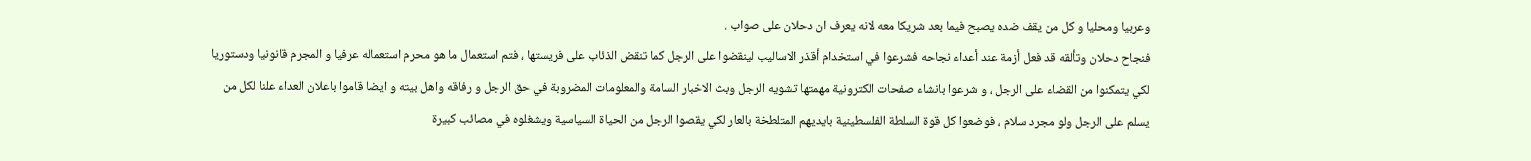وعربيا ومحليا و كل من يقف ضده يصبح فيما بعد شريكا معه لانه يعرف ان دحلان على صواب .
فنجاح دحلان وتألقه قد فعل أزمة عند أعداء نجاحه فشرعوا في استخدام أقذر الاساليب لينقضوا على الرجل كما تنقض الذئاب على فريستها ، فتم استعمال ما هو محرم استعماله عرفيا و المجرم قانونيا ودستوريا لكي يتمكنوا من القضاء على الرجل ، و شرعوا بانشاء صفحات الكترونية مهمتها تشويه الرجل وبث الاخبار السامة والمعلومات المضروبة في حق الرجل و رفاقه واهل بيته و ايضا قاموا باعلان العداء علنا لكل من يسلم على الرجل ولو مجرد سلام ، فوضعوا كل قوة السلطة الفلسطينية بايديهم المتلطخة بالعار لكي يقصوا الرجل من الحياة السياسية ويشغلوه في مصائب كبيرة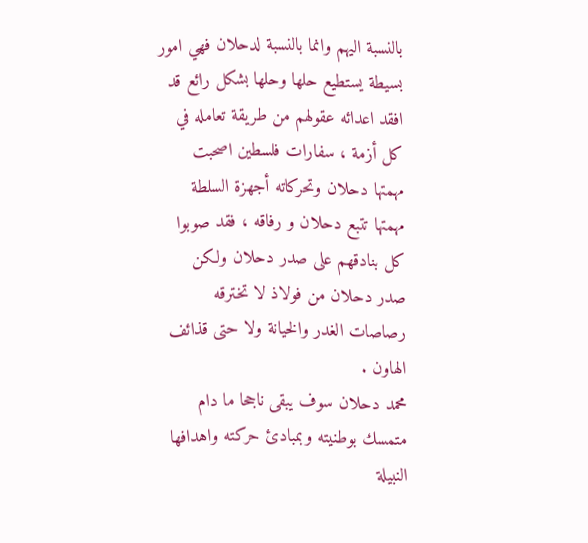بالنسبة اليهم وانما بالنسبة لدحلان فهي امور بسيطة يستطيع حلها وحلها بشكل رائع قد افقد اعدائه عقولهم من طريقة تعامله في كل أزمة ، سفارات فلسطين اصحبت مهمتها دحلان وتحركاته أجهزة السلطة مهمتها تتبع دحلان و رفاقه ، فقد صوبوا كل بنادقهم على صدر دحلان ولكن صدر دحلان من فولاذ لا تخترقه رصاصات الغدر والخيانة ولا حتى قذائف الهاون .
محمد دحلان سوف يبقى ناجحا ما دام متمسك بوطنيته وبمبادئ حركته واهدافها النبيلة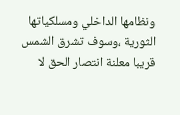ونظامها الداخلي ومسلكياتها الثورية ،وسوف تشرق الشمس قريبا معلنة انتصار الحق لا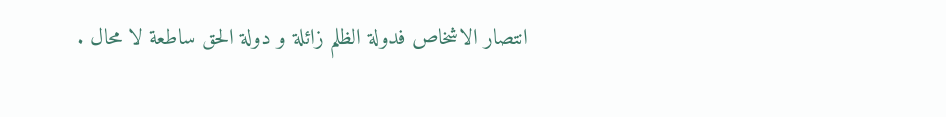انتصار الاشخاص فدولة الظلم زائلة و دولة الحق ساطعة لا محال .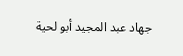جهاد عبد المجيد أبو لحية